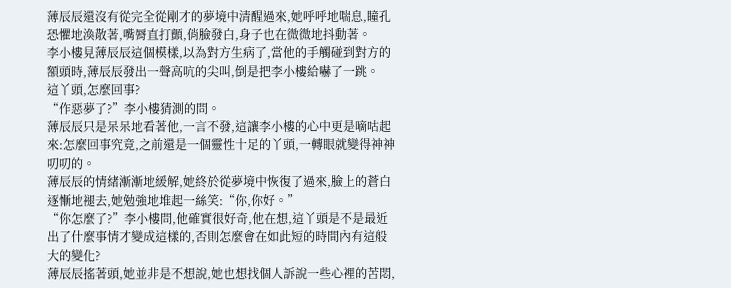薄辰辰還沒有從完全從剛才的夢境中清醒過來,她呼呼地喘息,瞳孔恐懼地渙散著,嘴脣直打顫,俏臉發白,身子也在微微地抖動著。
李小樓見薄辰辰這個模樣,以為對方生病了,當他的手觸碰到對方的額頭時,薄辰辰發出一聲高吭的尖叫,倒是把李小樓給嚇了一跳。
這丫頭,怎麼回事?
“作惡夢了?”李小樓猜測的問。
薄辰辰只是呆呆地看著他,一言不發,這讓李小樓的心中更是嘀咕起來:怎麼回事究竟,之前還是一個靈性十足的丫頭,一轉眼就變得神神叨叨的。
薄辰辰的情緒漸漸地緩解,她終於從夢境中恢復了過來,臉上的蒼白逐慚地褪去,她勉強地堆起一絲笑:“你,你好。”
“你怎麼了?”李小樓問,他確實很好奇,他在想,這丫頭是不是最近出了什麼事情才變成這樣的,否則怎麼會在如此短的時間內有這般大的變化?
薄辰辰搖著頭,她並非是不想說,她也想找個人訴說一些心裡的苦悶,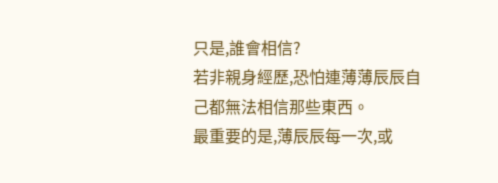只是,誰會相信?
若非親身經歷,恐怕連薄薄辰辰自己都無法相信那些東西。
最重要的是,薄辰辰每一次,或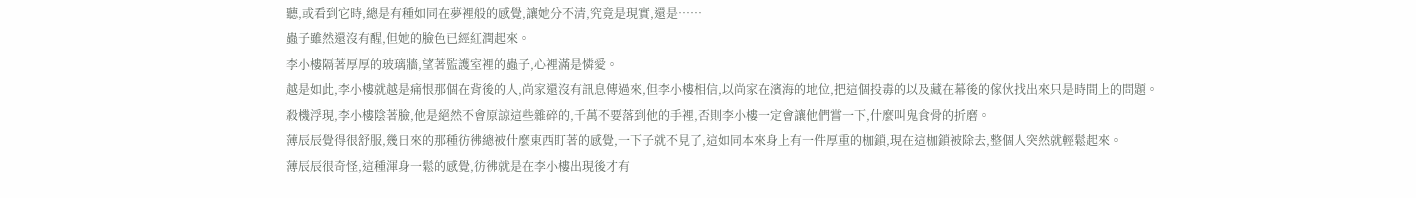聽,或看到它時,總是有種如同在夢裡般的感覺,讓她分不清,究竟是現實,還是……
蟲子雖然還沒有醒,但她的臉色已經紅潤起來。
李小樓隔著厚厚的玻璃牆,望著監護室裡的蟲子,心裡滿是憐愛。
越是如此,李小樓就越是痛恨那個在背後的人,尚家還沒有訊息傳過來,但李小樓相信,以尚家在濱海的地位,把這個投毒的以及藏在幕後的傢伙找出來只是時間上的問題。
殺機浮現,李小樓陰著臉,他是絕然不會原諒這些雜碎的,千萬不要落到他的手裡,否則李小樓一定會讓他們嘗一下,什麼叫鬼食骨的折磨。
薄辰辰覺得很舒服,幾日來的那種彷彿總被什麼東西盯著的感覺,一下子就不見了,這如同本來身上有一件厚重的枷鎖,現在這枷鎖被除去,整個人突然就輕鬆起來。
薄辰辰很奇怪,這種渾身一鬆的感覺,彷彿就是在李小樓出現後才有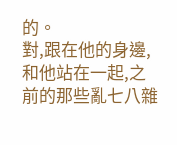的。
對,跟在他的身邊,和他站在一起,之前的那些亂七八雜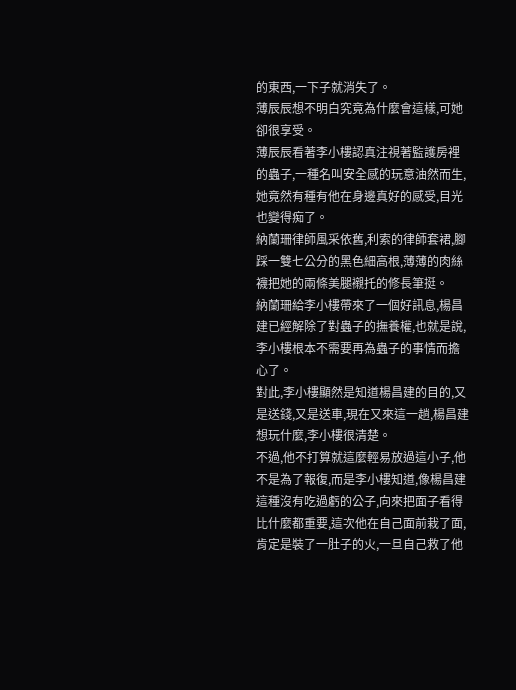的東西,一下子就消失了。
薄辰辰想不明白究竟為什麼會這樣,可她卻很享受。
薄辰辰看著李小樓認真注視著監護房裡的蟲子,一種名叫安全感的玩意油然而生,她竟然有種有他在身邊真好的感受,目光也變得痴了。
納蘭珊律師風采依舊,利索的律師套裙,腳踩一雙七公分的黑色細高根,薄薄的肉絲襪把她的兩條美腿襯托的修長筆挺。
納蘭珊給李小樓帶來了一個好訊息,楊昌建已經解除了對蟲子的撫養權,也就是說,李小樓根本不需要再為蟲子的事情而擔心了。
對此,李小樓顯然是知道楊昌建的目的,又是送錢,又是送車,現在又來這一趟,楊昌建想玩什麼,李小樓很清楚。
不過,他不打算就這麼輕易放過這小子,他不是為了報復,而是李小樓知道,像楊昌建這種沒有吃過虧的公子,向來把面子看得比什麼都重要,這次他在自己面前栽了面,肯定是裝了一肚子的火,一旦自己救了他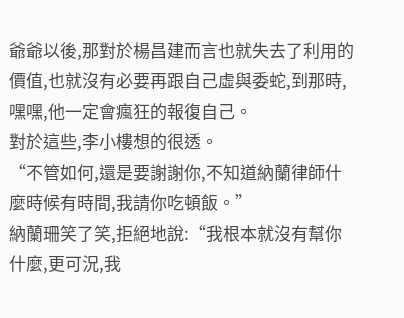爺爺以後,那對於楊昌建而言也就失去了利用的價值,也就沒有必要再跟自己虛與委蛇,到那時,嘿嘿,他一定會瘋狂的報復自己。
對於這些,李小樓想的很透。
“不管如何,還是要謝謝你,不知道納蘭律師什麼時候有時間,我請你吃頓飯。”
納蘭珊笑了笑,拒絕地說:“我根本就沒有幫你什麼,更可況,我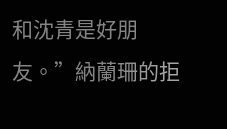和沈青是好朋友。”納蘭珊的拒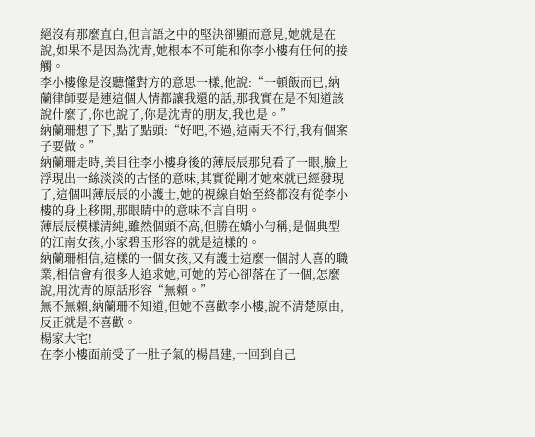絕沒有那麼直白,但言語之中的堅決卻顯而意見,她就是在說,如果不是因為沈青,她根本不可能和你李小樓有任何的接觸。
李小樓像是沒聽懂對方的意思一樣,他說:“一頓飯而已,納蘭律師要是連這個人情都讓我還的話,那我實在是不知道該說什麼了,你也說了,你是沈青的朋友,我也是。”
納蘭珊想了下,點了點頭:“好吧,不過,這兩天不行,我有個案子要做。”
納蘭珊走時,美目往李小樓身後的薄辰辰那兒看了一眼,臉上浮現出一絲淡淡的古怪的意味,其實從剛才她來就已經發現了,這個叫薄辰辰的小護士,她的視線自始至終都沒有從李小樓的身上移開,那眼睛中的意味不言自明。
薄辰辰模樣清純,雖然個頭不高,但勝在嬌小勻稱,是個典型的江南女孩,小家碧玉形容的就是這樣的。
納蘭珊相信,這樣的一個女孩,又有護士這麼一個討人喜的職業,相信會有很多人追求她,可她的芳心卻落在了一個,怎麼說,用沈青的原話形容“無賴。”
無不無賴,納蘭珊不知道,但她不喜歡李小樓,說不清楚原由,反正就是不喜歡。
楊家大宅!
在李小樓面前受了一肚子氣的楊昌建,一回到自己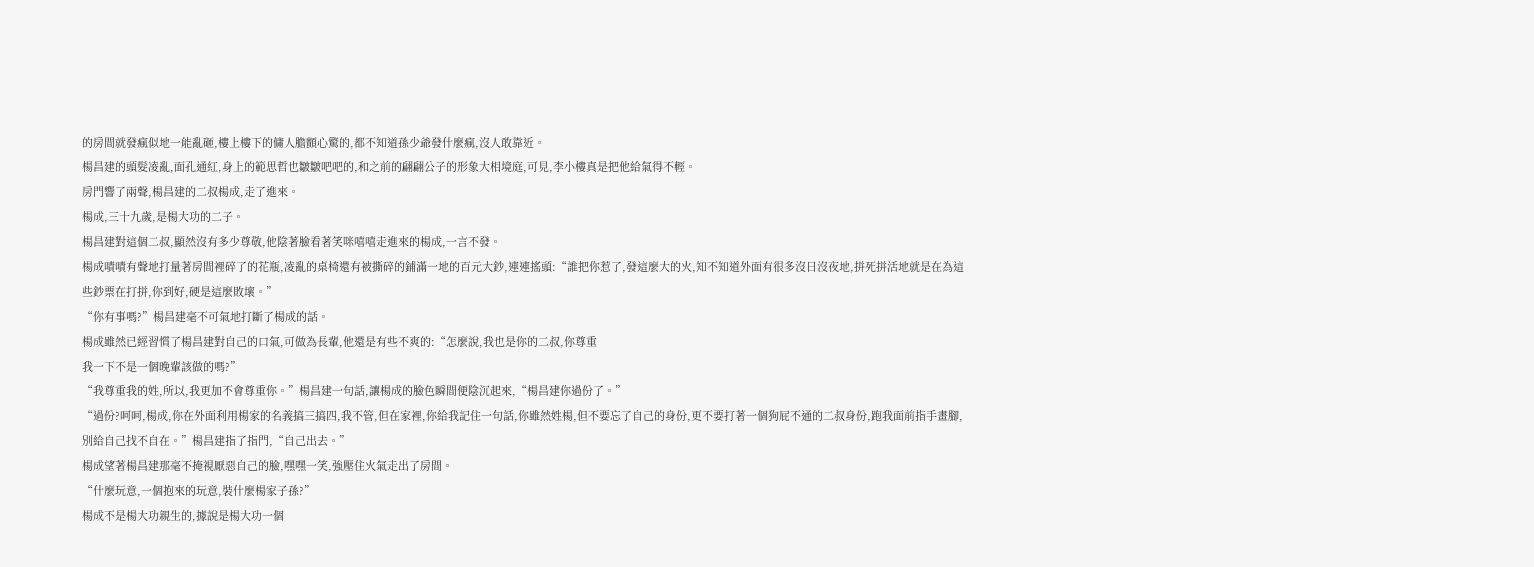的房間就發瘋似地一能亂砸,樓上樓下的傭人膽顫心驚的,都不知道孫少爺發什麼瘋,沒人敢靠近。
楊昌建的頭髮凌亂,面孔通紅,身上的範思哲也皺皺吧吧的,和之前的翩翩公子的形象大相境庭,可見,李小樓真是把他給氣得不輕。
房門響了兩聲,楊昌建的二叔楊成,走了進來。
楊成,三十九歲,是楊大功的二子。
楊昌建對這個二叔,顯然沒有多少尊敬,他陰著臉看著笑咪嘻嘻走進來的楊成,一言不發。
楊成嘖嘖有聲地打量著房間裡碎了的花瓶,凌亂的桌椅還有被撕碎的鋪滿一地的百元大鈔,連連搖頭:“誰把你惹了,發這麼大的火,知不知道外面有很多沒日沒夜地,拼死拼活地就是在為這些鈔票在打拼,你到好,硬是這麼敗壞。”
“你有事嗎?”楊昌建毫不可氣地打斷了楊成的話。
楊成雖然已經習慣了楊昌建對自己的口氣,可做為長輩,他還是有些不爽的:“怎麼說,我也是你的二叔,你尊重
我一下不是一個晚輩該做的嗎?”
“我尊重我的姓,所以,我更加不會尊重你。”楊昌建一句話,讓楊成的臉色瞬間便陰沉起來,“楊昌建你過份了。”
“過份?呵呵,楊成,你在外面利用楊家的名義搞三搞四,我不管,但在家裡,你給我記住一句話,你雖然姓楊,但不要忘了自己的身份,更不要打著一個狗屁不通的二叔身份,跑我面前指手畫腳,別給自己找不自在。”楊昌建指了指門,“自己出去。”
楊成望著楊昌建那毫不掩視厭惡自己的臉,嘿嘿一笑,強壓住火氣走出了房間。
“什麼玩意,一個抱來的玩意,裝什麼楊家子孫?”
楊成不是楊大功親生的,據說是楊大功一個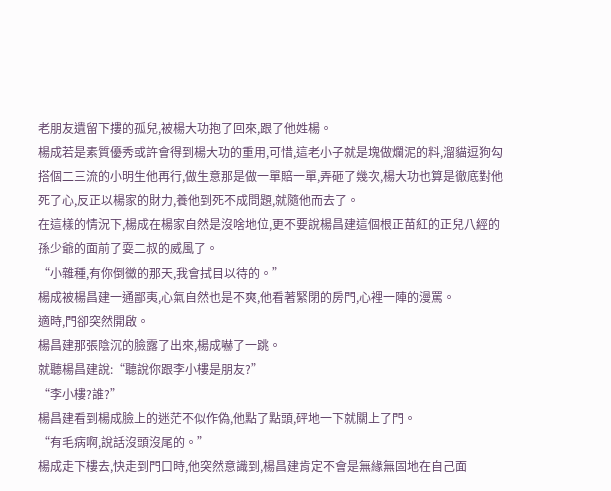老朋友遺留下摟的孤兒,被楊大功抱了回來,跟了他姓楊。
楊成若是素質優秀或許會得到楊大功的重用,可惜,這老小子就是塊做爛泥的料,溜貓逗狗勾搭個二三流的小明生他再行,做生意那是做一單賠一單,弄砸了幾次,楊大功也算是徹底對他死了心,反正以楊家的財力,養他到死不成問題,就隨他而去了。
在這樣的情況下,楊成在楊家自然是沒啥地位,更不要說楊昌建這個根正苗紅的正兒八經的孫少爺的面前了耍二叔的威風了。
“小雜種,有你倒黴的那天,我會拭目以待的。”
楊成被楊昌建一通鄙夷,心氣自然也是不爽,他看著緊閉的房門,心裡一陣的漫罵。
適時,門卻突然開啟。
楊昌建那張陰沉的臉露了出來,楊成嚇了一跳。
就聽楊昌建說:“聽說你跟李小樓是朋友?”
“李小樓?誰?”
楊昌建看到楊成臉上的迷茫不似作偽,他點了點頭,砰地一下就關上了門。
“有毛病啊,說話沒頭沒尾的。”
楊成走下樓去,快走到門口時,他突然意識到,楊昌建肯定不會是無緣無固地在自己面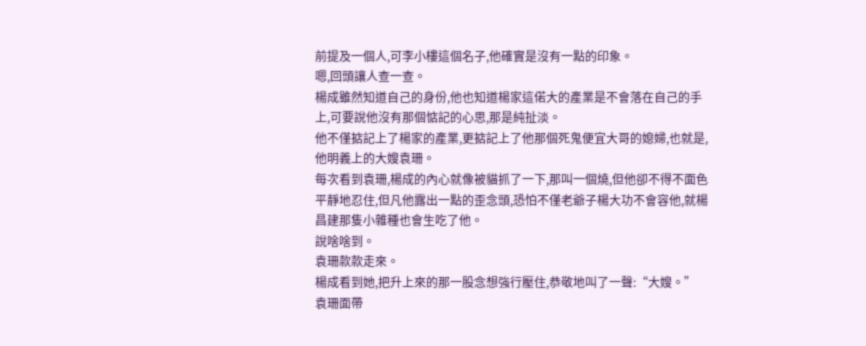前提及一個人,可李小樓這個名子,他確實是沒有一點的印象。
嗯,回頭讓人查一查。
楊成雖然知道自己的身份,他也知道楊家這偌大的產業是不會落在自己的手上,可要說他沒有那個惦記的心思,那是純扯淡。
他不僅掂記上了楊家的產業,更掂記上了他那個死鬼便宜大哥的媳婦,也就是,他明義上的大嫂袁珊。
每次看到袁珊,楊成的內心就像被貓抓了一下,那叫一個燒,但他卻不得不面色平靜地忍住,但凡他露出一點的歪念頭,恐怕不僅老爺子楊大功不會容他,就楊昌建那隻小雜種也會生吃了他。
說啥啥到。
袁珊款款走來。
楊成看到她,把升上來的那一股念想強行壓住,恭敬地叫了一聲:“大嫂。”
袁珊面帶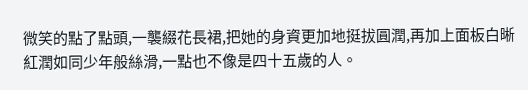微笑的點了點頭,一襲綴花長裙,把她的身資更加地挺拔圓潤,再加上面板白晰紅潤如同少年般絲滑,一點也不像是四十五歲的人。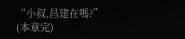“小叔,昌建在嗎?”
(本章完)